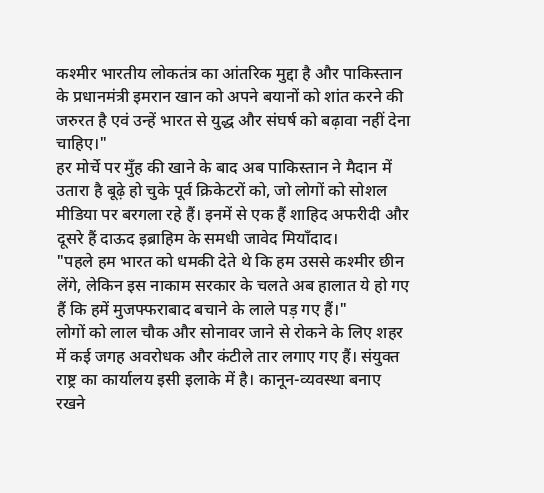कश्मीर भारतीय लोकतंत्र का आंतरिक मुद्दा है और पाकिस्तान के प्रधानमंत्री इमरान खान को अपने बयानों को शांत करने की जरुरत है एवं उन्हें भारत से युद्ध और संघर्ष को बढ़ावा नहीं देना चाहिए।"
हर मोर्चे पर मुँह की खाने के बाद अब पाकिस्तान ने मैदान में उतारा है बूढ़े हो चुके पूर्व क्रिकेटरों को, जो लोगों को सोशल मीडिया पर बरगला रहे हैं। इनमें से एक हैं शाहिद अफरीदी और दूसरे हैं दाऊद इब्राहिम के समधी जावेद मियाँदाद।
"पहले हम भारत को धमकी देते थे कि हम उससे कश्मीर छीन लेंगे, लेकिन इस नाकाम सरकार के चलते अब हालात ये हो गए हैं कि हमें मुजफ्फराबाद बचाने के लाले पड़ गए हैं।"
लोगों को लाल चौक और सोनावर जाने से रोकने के लिए शहर में कई जगह अवरोधक और कंटीले तार लगाए गए हैं। संयुक्त राष्ट्र का कार्यालय इसी इलाके में है। कानून-व्यवस्था बनाए रखने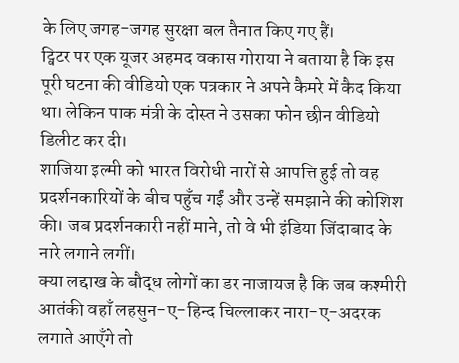के लिए जगह-जगह सुरक्षा बल तैनात किए गए हैं।
ट्विटर पर एक यूजर अहमद वकास गोराया ने बताया है कि इस पूरी घटना की वीडियो एक पत्रकार ने अपने कैमरे में कैद किया था। लेकिन पाक मंत्री के दोस्त ने उसका फोन छीन वीडियो डिलीट कर दी।
शाजिया इल्मी को भारत विरोधी नारों से आपत्ति हुई तो वह प्रदर्शनकारियों के बीच पहुँच गईं और उन्हें समझाने की कोशिश की। जब प्रदर्शनकारी नहीं माने, तो वे भी इंडिया जिंदाबाद के नारे लगाने लगीं।
क्या लद्दाख के बौद्ध लोगों का डर नाजायज है कि जब कश्मीरी आतंकी वहाँ लहसुन-ए-हिन्द चिल्लाकर नारा-ए-अदरक लगाते आएँगे तो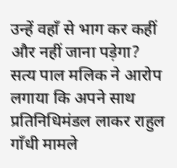उन्हें वहाँ से भाग कर कहीं और नहीं जाना पड़ेगा?
सत्य पाल मलिक ने आरोप लगाया कि अपने साथ प्रतिनिधिमंडल लाकर राहुल गाँधी मामले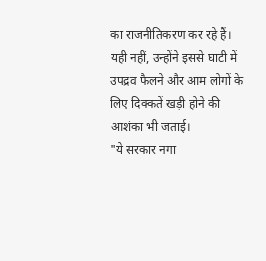का राजनीतिकरण कर रहे हैं। यही नहीं, उन्होंने इससे घाटी में उपद्रव फैलने और आम लोगों के लिए दिक्कतें खड़ी होने की आशंका भी जताई।
"ये सरकार नगा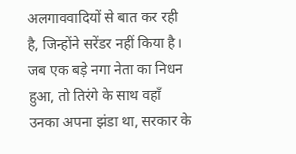अलगाववादियों से बात कर रही है, जिन्होंने सरेंडर नहीं किया है। जब एक बड़े नगा नेता का निधन हुआ, तो तिरंगे के साथ वहाँ उनका अपना झंडा था, सरकार के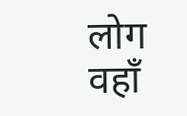लोग वहाँ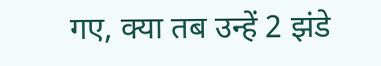गए, क्या तब उन्हें 2 झंडे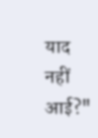याद नहीं आई?"